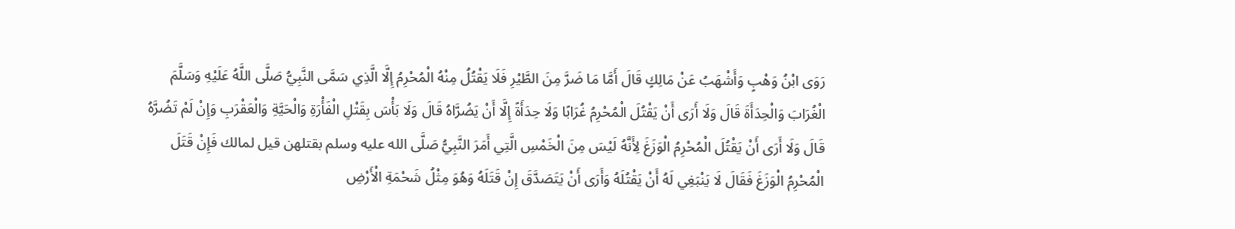رَوَى ابْنُ وَهْبٍ وَأَشْهَبُ عَنْ مَالِكٍ قَالَ أَمَّا مَا ضَرَّ مِنَ الطَّيْرِ فَلَا يَقْتُلُ مِنْهُ الْمُحْرِمُ إِلَّا الَّذِي سَمَّى النَّبِيُّ صَلَّى اللَّهُ عَلَيْهِ وَسَلَّمَ الْغُرَابَ وَالْحِدَأَةَ قَالَ وَلَا أَرَى أَنْ يَقْتُلَ الْمُحْرِمُ غُرَابًا وَلَا حِدَأَةً إِلَّا أَنْ يَضُرَّاهُ قَالَ وَلَا بَأْسَ بِقَتْلِ الْفَأْرَةِ وَالْحَيَّةِ وَالْعَقْرَبِ وَإِنْ لَمْ تَضُرَّهُ قَالَ وَلَا أَرَى أَنْ يَقْتُلَ الْمُحْرِمُ الْوَزَغَ لِأَنَّهُ لَيْسَ مِنَ الْخَمْسِ الَّتِي أَمَرَ النَّبِيُّ صَلَّى الله عليه وسلم بقتلهن قيل لمالك فَإِنْ قَتَلَ الْمُحْرِمُ الْوَزَغَ فَقَالَ لَا يَنْبَغِي لَهُ أَنْ يَقْتُلَهُ وَأَرَى أَنْ يَتَصَدَّقَ إِنْ قَتَلَهُ وَهُوَ مِثْلُ شَحْمَةِ الْأَرْضِ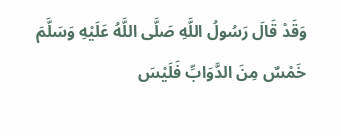وَقَدْ قَالَ رَسُولُ اللَّهِ صَلَّى اللَّهُ عَلَيْهِ وَسَلَّمَ خَمْسٌ مِنَ الدَّوَابِّ فَلَيْسَ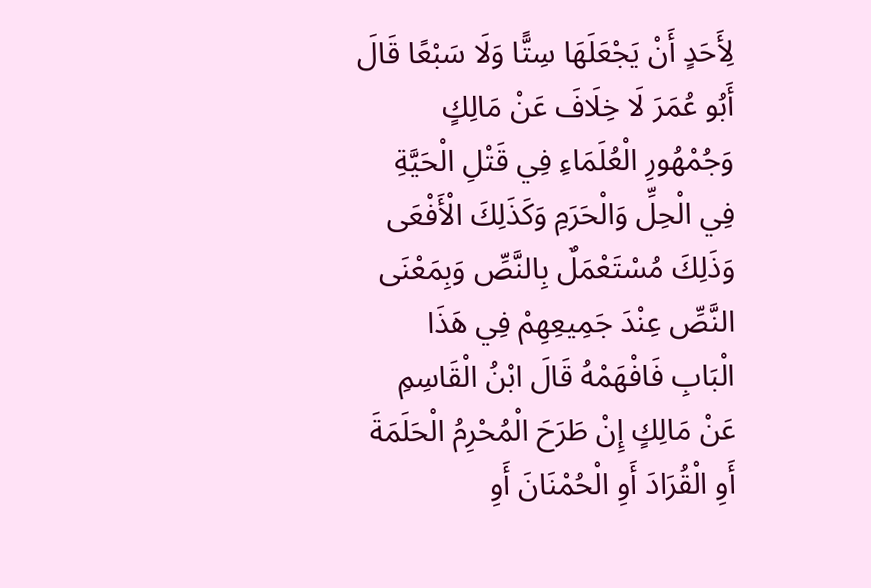لِأَحَدٍ أَنْ يَجْعَلَهَا سِتًّا وَلَا سَبْعًا قَالَ أَبُو عُمَرَ لَا خِلَافَ عَنْ مَالِكٍ وَجُمْهُورِ الْعُلَمَاءِ فِي قَتْلِ الْحَيَّةِ فِي الْحِلِّ وَالْحَرَمِ وَكَذَلِكَ الْأَفْعَى وَذَلِكَ مُسْتَعْمَلٌ بِالنَّصِّ وَبِمَعْنَى النَّصِّ عِنْدَ جَمِيعِهِمْ فِي هَذَا الْبَابِ فَافْهَمْهُ قَالَ ابْنُ الْقَاسِمِ عَنْ مَالِكٍ إِنْ طَرَحَ الْمُحْرِمُ الْحَلَمَةَ أَوِ الْقُرَادَ أَوِ الْحُمْنَانَ أَوِ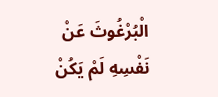الْبُرْغُوثَ عَنْ نَفْسِهِ لَمْ يَكُنْ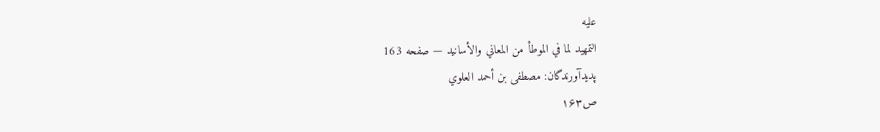عليه
التمهيد لما في الموطأ من المعاني والأسانيد — صفحه 163
پدیدآورندگان: مصطفى بن أحمد العلوي
ص۱۶۳